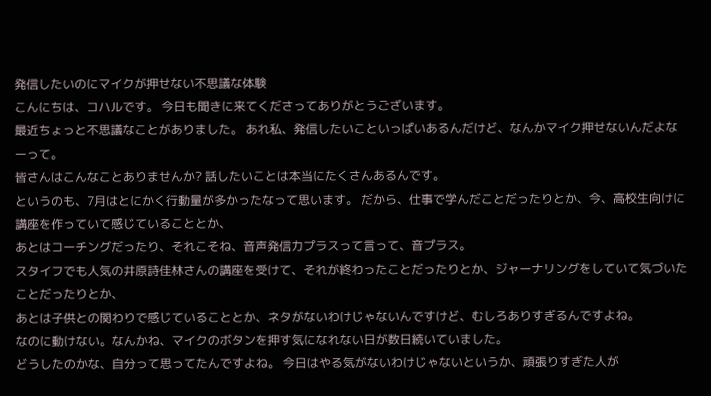発信したいのにマイクが押せない不思議な体験
こんにちは、コハルです。 今日も聞きに来てくださってありがとうございます。
最近ちょっと不思議なことがありました。 あれ私、発信したいこといっぱいあるんだけど、なんかマイク押せないんだよなーって。
皆さんはこんなことありませんか? 話したいことは本当にたくさんあるんです。
というのも、7月はとにかく行動量が多かったなって思います。 だから、仕事で学んだことだったりとか、今、高校生向けに講座を作っていて感じていることとか、
あとはコーチングだったり、それこそね、音声発信力プラスって言って、音プラス。
スタイフでも人気の井原詩佳林さんの講座を受けて、それが終わったことだったりとか、ジャーナリングをしていて気づいたことだったりとか、
あとは子供との関わりで感じていることとか、ネタがないわけじゃないんですけど、むしろありすぎるんですよね。
なのに動けない。なんかね、マイクのボタンを押す気になれない日が数日続いていました。
どうしたのかな、自分って思ってたんですよね。 今日はやる気がないわけじゃないというか、頑張りすぎた人が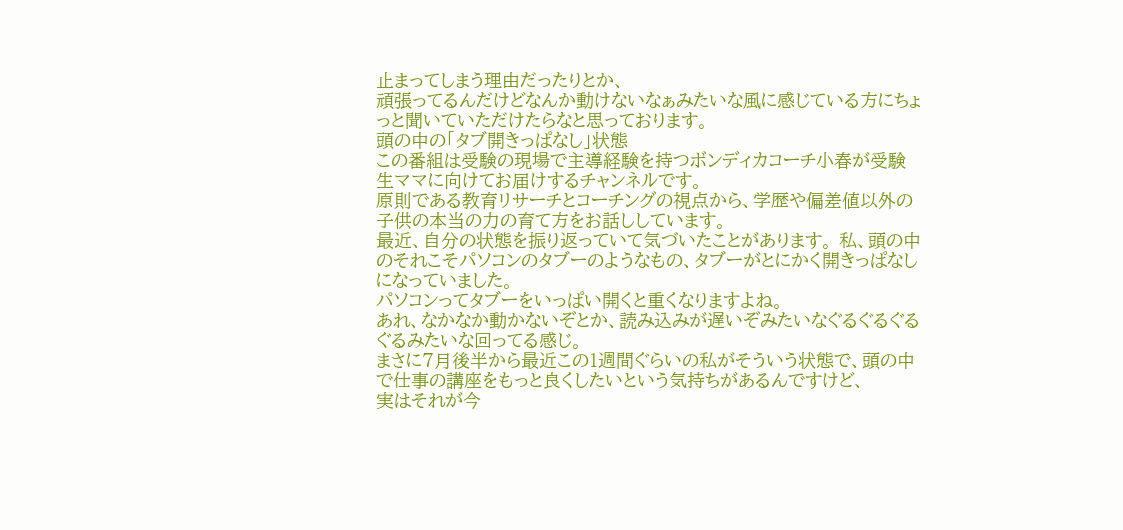止まってしまう理由だったりとか、
頑張ってるんだけどなんか動けないなぁみたいな風に感じている方にちょっと聞いていただけたらなと思っております。
頭の中の「タブ開きっぱなし」状態
この番組は受験の現場で主導経験を持つボンディカコーチ小春が受験生ママに向けてお届けするチャンネルです。
原則である教育リサーチとコーチングの視点から、学歴や偏差値以外の子供の本当の力の育て方をお話ししています。
最近、自分の状態を振り返っていて気づいたことがあります。 私、頭の中のそれこそパソコンのタブーのようなもの、タブーがとにかく開きっぱなしになっていました。
パソコンってタブーをいっぱい開くと重くなりますよね。
あれ、なかなか動かないぞとか、読み込みが遅いぞみたいなぐるぐるぐるぐるみたいな回ってる感じ。
まさに7月後半から最近この1週間ぐらいの私がそういう状態で、頭の中で仕事の講座をもっと良くしたいという気持ちがあるんですけど、
実はそれが今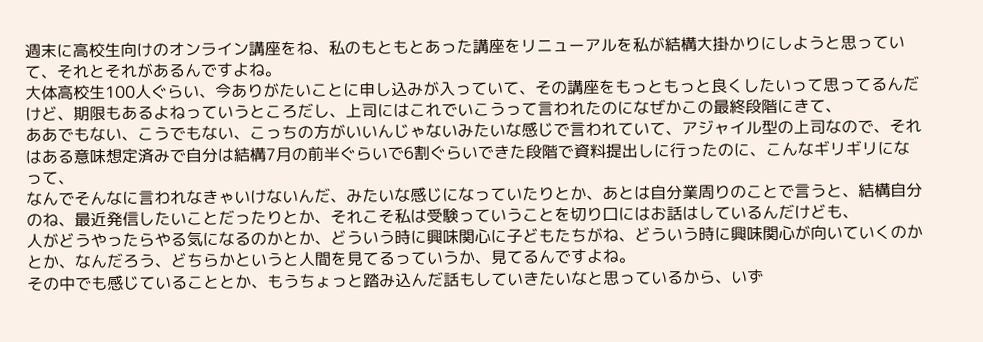週末に高校生向けのオンライン講座をね、私のもともとあった講座をリニューアルを私が結構大掛かりにしようと思っていて、それとそれがあるんですよね。
大体高校生100人ぐらい、今ありがたいことに申し込みが入っていて、その講座をもっともっと良くしたいって思ってるんだけど、期限もあるよねっていうところだし、上司にはこれでいこうって言われたのになぜかこの最終段階にきて、
ああでもない、こうでもない、こっちの方がいいんじゃないみたいな感じで言われていて、アジャイル型の上司なので、それはある意味想定済みで自分は結構7月の前半ぐらいで6割ぐらいできた段階で資料提出しに行ったのに、こんなギリギリになって、
なんでそんなに言われなきゃいけないんだ、みたいな感じになっていたりとか、あとは自分業周りのことで言うと、結構自分のね、最近発信したいことだったりとか、それこそ私は受験っていうことを切り口にはお話はしているんだけども、
人がどうやったらやる気になるのかとか、どういう時に興味関心に子どもたちがね、どういう時に興味関心が向いていくのかとか、なんだろう、どちらかというと人間を見てるっていうか、見てるんですよね。
その中でも感じていることとか、もうちょっと踏み込んだ話もしていきたいなと思っているから、いず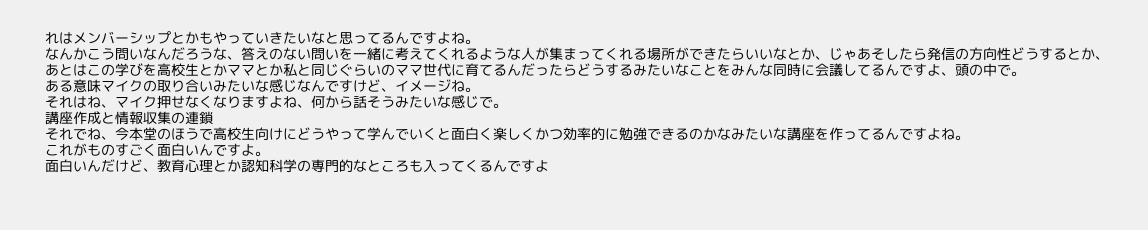れはメンバーシップとかもやっていきたいなと思ってるんですよね。
なんかこう問いなんだろうな、答えのない問いを一緒に考えてくれるような人が集まってくれる場所ができたらいいなとか、じゃあそしたら発信の方向性どうするとか、
あとはこの学びを高校生とかママとか私と同じぐらいのママ世代に育てるんだったらどうするみたいなことをみんな同時に会議してるんですよ、頭の中で。
ある意味マイクの取り合いみたいな感じなんですけど、イメージね。
それはね、マイク押せなくなりますよね、何から話そうみたいな感じで。
講座作成と情報収集の連鎖
それでね、今本堂のほうで高校生向けにどうやって学んでいくと面白く楽しくかつ効率的に勉強できるのかなみたいな講座を作ってるんですよね。
これがものすごく面白いんですよ。
面白いんだけど、教育心理とか認知科学の専門的なところも入ってくるんですよ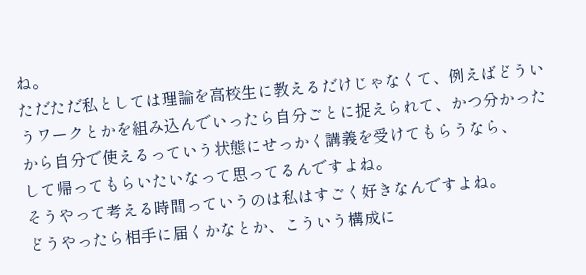ね。
ただただ私としては理論を高校生に教えるだけじゃなくて、例えばどういうワークとかを組み込んでいったら自分ごとに捉えられて、かつ分かったから自分で使えるっていう状態にせっかく講義を受けてもらうなら、
して帰ってもらいたいなって思ってるんですよね。
そうやって考える時間っていうのは私はすごく好きなんですよね。
どうやったら相手に届くかなとか、こういう構成に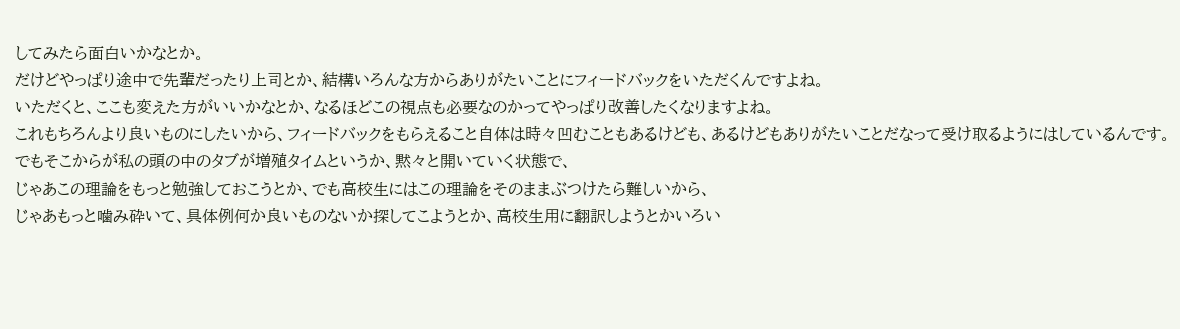してみたら面白いかなとか。
だけどやっぱり途中で先輩だったり上司とか、結構いろんな方からありがたいことにフィードバックをいただくんですよね。
いただくと、ここも変えた方がいいかなとか、なるほどこの視点も必要なのかってやっぱり改善したくなりますよね。
これもちろんより良いものにしたいから、フィードバックをもらえること自体は時々凹むこともあるけども、あるけどもありがたいことだなって受け取るようにはしているんです。
でもそこからが私の頭の中のタブが増殖タイムというか、黙々と開いていく状態で、
じゃあこの理論をもっと勉強しておこうとか、でも高校生にはこの理論をそのままぶつけたら難しいから、
じゃあもっと噛み砕いて、具体例何か良いものないか探してこようとか、高校生用に翻訳しようとかいろい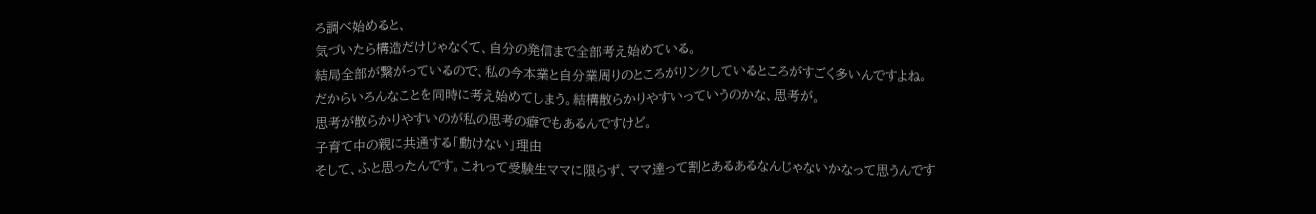ろ調べ始めると、
気づいたら構造だけじゃなくて、自分の発信まで全部考え始めている。
結局全部が繋がっているので、私の今本業と自分業周りのところがリンクしているところがすごく多いんですよね。
だからいろんなことを同時に考え始めてしまう。結構散らかりやすいっていうのかな、思考が。
思考が散らかりやすいのが私の思考の癖でもあるんですけど。
子育て中の親に共通する「動けない」理由
そして、ふと思ったんです。これって受験生ママに限らず、ママ達って割とあるあるなんじゃないかなって思うんです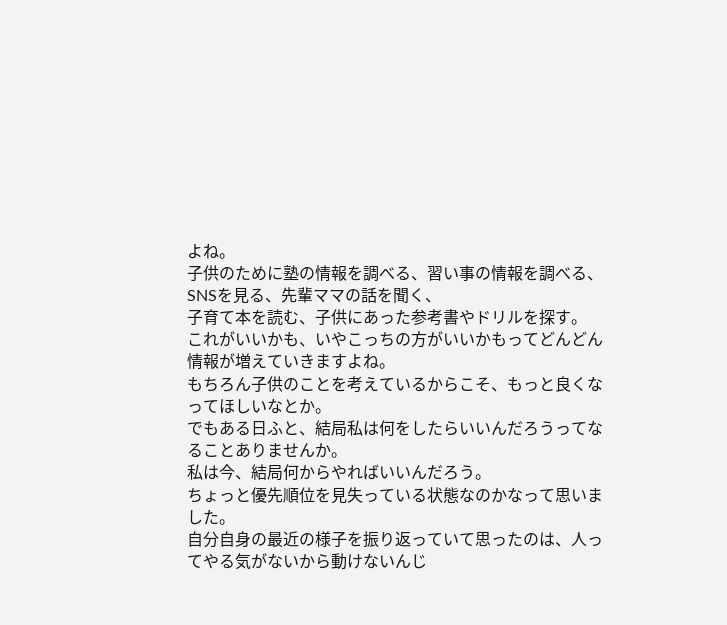よね。
子供のために塾の情報を調べる、習い事の情報を調べる、SNSを見る、先輩ママの話を聞く、
子育て本を読む、子供にあった参考書やドリルを探す。
これがいいかも、いやこっちの方がいいかもってどんどん情報が増えていきますよね。
もちろん子供のことを考えているからこそ、もっと良くなってほしいなとか。
でもある日ふと、結局私は何をしたらいいんだろうってなることありませんか。
私は今、結局何からやればいいんだろう。
ちょっと優先順位を見失っている状態なのかなって思いました。
自分自身の最近の様子を振り返っていて思ったのは、人ってやる気がないから動けないんじ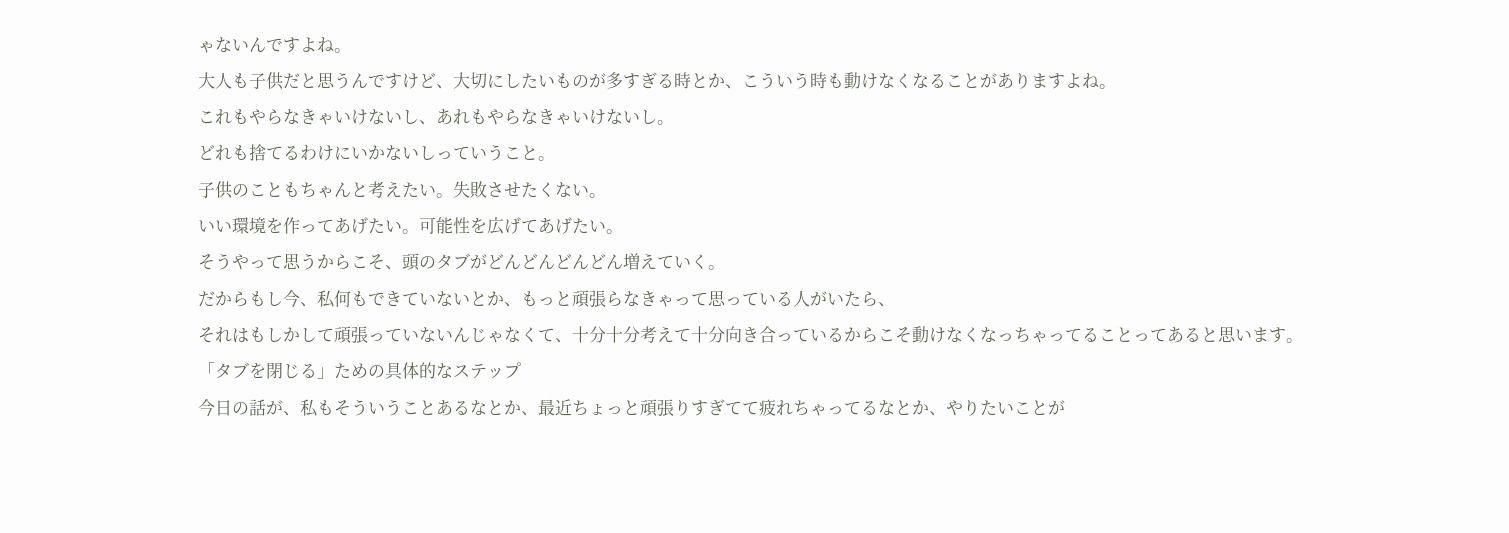ゃないんですよね。
大人も子供だと思うんですけど、大切にしたいものが多すぎる時とか、こういう時も動けなくなることがありますよね。
これもやらなきゃいけないし、あれもやらなきゃいけないし。
どれも捨てるわけにいかないしっていうこと。
子供のこともちゃんと考えたい。失敗させたくない。
いい環境を作ってあげたい。可能性を広げてあげたい。
そうやって思うからこそ、頭のタブがどんどんどんどん増えていく。
だからもし今、私何もできていないとか、もっと頑張らなきゃって思っている人がいたら、
それはもしかして頑張っていないんじゃなくて、十分十分考えて十分向き合っているからこそ動けなくなっちゃってることってあると思います。
「タブを閉じる」ための具体的なステップ
今日の話が、私もそういうことあるなとか、最近ちょっと頑張りすぎてて疲れちゃってるなとか、やりたいことが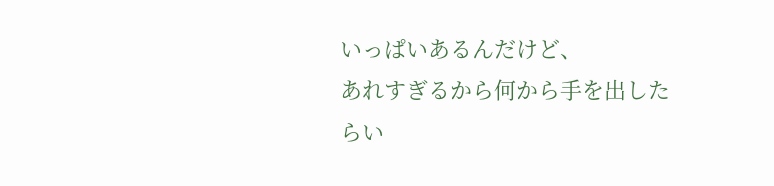いっぱいあるんだけど、
あれすぎるから何から手を出したらい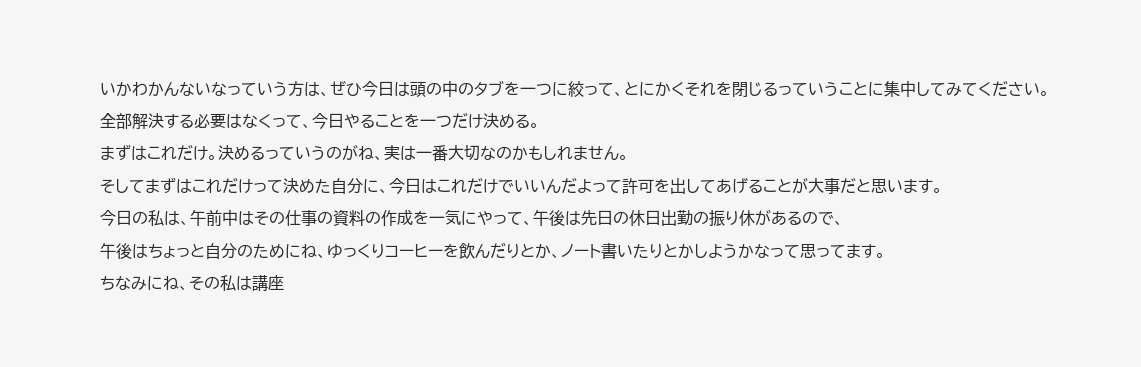いかわかんないなっていう方は、ぜひ今日は頭の中のタブを一つに絞って、とにかくそれを閉じるっていうことに集中してみてください。
全部解決する必要はなくって、今日やることを一つだけ決める。
まずはこれだけ。決めるっていうのがね、実は一番大切なのかもしれません。
そしてまずはこれだけって決めた自分に、今日はこれだけでいいんだよって許可を出してあげることが大事だと思います。
今日の私は、午前中はその仕事の資料の作成を一気にやって、午後は先日の休日出勤の振り休があるので、
午後はちょっと自分のためにね、ゆっくりコーヒーを飲んだりとか、ノート書いたりとかしようかなって思ってます。
ちなみにね、その私は講座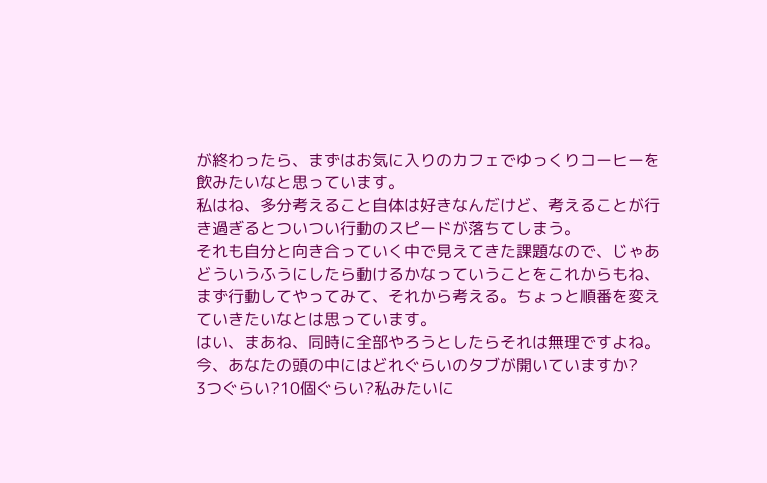が終わったら、まずはお気に入りのカフェでゆっくりコーヒーを飲みたいなと思っています。
私はね、多分考えること自体は好きなんだけど、考えることが行き過ぎるとついつい行動のスピードが落ちてしまう。
それも自分と向き合っていく中で見えてきた課題なので、じゃあどういうふうにしたら動けるかなっていうことをこれからもね、
まず行動してやってみて、それから考える。ちょっと順番を変えていきたいなとは思っています。
はい、まあね、同時に全部やろうとしたらそれは無理ですよね。
今、あなたの頭の中にはどれぐらいのタブが開いていますか?
3つぐらい?10個ぐらい?私みたいに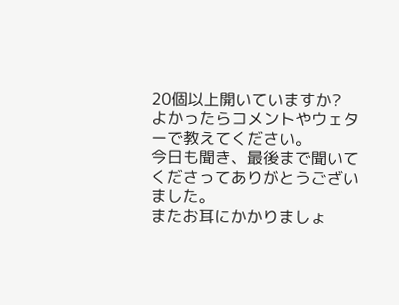20個以上開いていますか?
よかったらコメントやウェターで教えてください。
今日も聞き、最後まで聞いてくださってありがとうございました。
またお耳にかかりましょ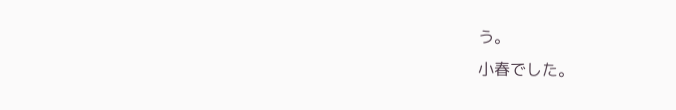う。
小春でした。